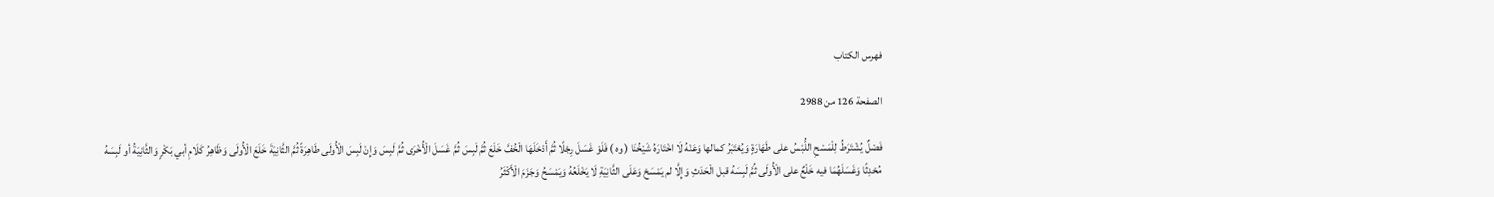فهرس الكتاب

الصفحة 126 من 2988

فَصْلٌ يُشْتَرَطُ لِلْمَسْحِ اللُّبْسُ على طَهَارَةٍ وَيُعْتَبَرُ كمالها وَعَنْهُ لَا اخْتَارَهُ شَيْخُنَا ( وه ) فَلَوْ غَسَلَ رِجْلًا ثُمَّ أَدْخَلَهَا الْخُفَّ خَلَعَ ثُمَّ لَبِسَ ثُمَّ غَسَلَ الْأُخْرَى ثُمَّ لَبِسَ وَإِنْ لَبِسَ الْأُولَى طَاهِرَةً ثُمَّ الثَّانِيَةَ خَلَعَ الْأُولَى وَظَاهِرُ كَلَامِ أبي بَكْرٍ وَالثَّانِيَةُ أو لَبِسَهُ مُحْدِثًا وَغَسَلَهُمَا فيه خَلْعٌ على الْأُولَى ثُمَّ لَبِسَهُ قبل الْحَدَثِ وَإِلَّا لم يَمْسَحْ وَعَلَى الثَّانِيَةِ لَا يَخْلَعُهُ وَيَمْسَحُ وَجَزَمَ الْأَكْثَرُ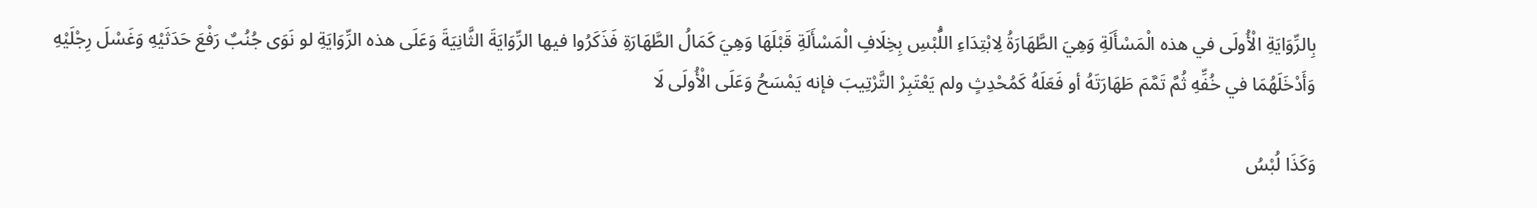بِالرِّوَايَةِ الْأُولَى في هذه الْمَسْأَلَةِ وَهِيَ الطَّهَارَةُ لِابْتِدَاءِ اللُّبْسِ بِخِلَافِ الْمَسْأَلَةِ قَبْلَهَا وَهِيَ كَمَالُ الطَّهَارَةِ فَذَكَرُوا فيها الرِّوَايَةَ الثَّانِيَةَ وَعَلَى هذه الرِّوَايَةِ لو نَوَى جُنُبٌ رَفْعَ حَدَثَيْهِ وَغَسْلَ رِجْلَيْهِ وَأَدْخَلَهُمَا في خُفِّهِ ثُمَّ تَمَّمَ طَهَارَتَهُ أو فَعَلَهُ كَمُحْدِثٍ ولم يَعْتَبِرْ التَّرْتِيبَ فإنه يَمْسَحُ وَعَلَى الْأُولَى لَا

وَكَذَا لُبْسُ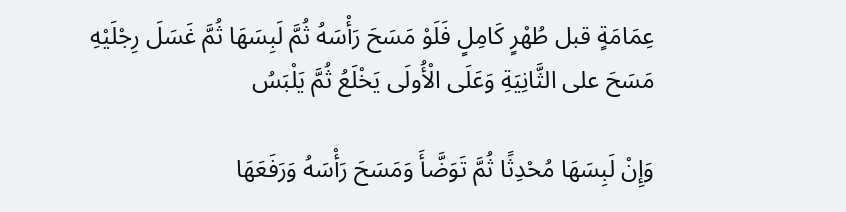عِمَامَةٍ قبل طُهْرٍ كَامِلٍ فَلَوْ مَسَحَ رَأْسَهُ ثُمَّ لَبِسَهَا ثُمَّ غَسَلَ رِجْلَيْهِ مَسَحَ على الثَّانِيَةِ وَعَلَى الْأُولَى يَخْلَعُ ثُمَّ يَلْبَسُ

وَإِنْ لَبِسَهَا مُحْدِثًا ثُمَّ تَوَضَّأَ وَمَسَحَ رَأْسَهُ وَرَفَعَهَا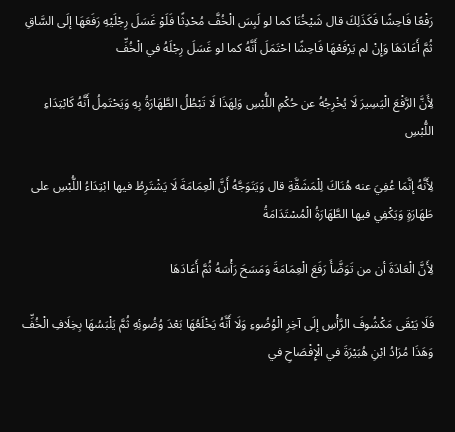رَفْعًا فَاحِشًا فَكَذَلِكَ قال شَيْخُنَا كما لو لَبِسَ الْخُفَّ مُحْدِثًا فَلَوْ غَسَلَ رِجْلَيْهِ رَفَعَهَا إلَى السَّاقِ ثُمَّ أَعَادَهَا وَإِنْ لم يَرْفَعْهَا فَاحِشًا احْتَمَلَ أَنَّهُ كما لو غَسَلَ رِجْلَهُ في الْخُفِّ

لِأَنَّ الرَّفْعَ الْيَسِيرَ لَا يُخْرِجُهُ عن حُكْمِ اللُّبْسِ وَلِهَذَا لَا تَبْطُلُ الطَّهَارَةُ بِهِ وَيَحْتَمِلُ أَنَّهُ كَابْتِدَاءِ اللُّبْسِ

لِأَنَّهُ إنَّمَا عُفِيَ عنه هُنَاكَ لِلْمَشَقَّةِ قال وَيَتَوَجَّهُ أَنَّ الْعِمَامَةَ لَا يَشْتَرِطُ فيها ابْتِدَاءُ اللُّبْسِ على طَهَارَةٍ وَيَكْفِي فيها الطَّهَارَةُ الْمُسْتَدَامَةُ

لِأَنَّ الْعَادَةَ أن من تَوَضَّأَ رَفَعَ الْعِمَامَةَ وَمَسَحَ رَأْسَهُ ثُمَّ أَعَادَهَا

فَلَا يَبْقَى مَكْشُوفَ الرَّأْسِ إلَى آخِرِ الْوُضُوءِ وَلَا أَنَّهُ يَخْلَعُهَا بَعْدَ وُضُوئِهِ ثُمَّ يَلْبَسُهَا بِخِلَافِ الْخُفِّ وَهَذَا مُرَادُ ابْنِ هُبَيْرَةَ في الْإِفْصَاحِ في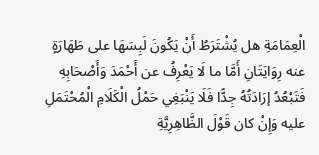الْعِمَامَةِ هل يُشْتَرَطُ أَنْ يَكُونَ لَبِسَهَا على طَهَارَةٍ عنه رِوَايَتَانِ أَمَّا ما لَا يَعْرِفُ عن أَحْمَدَ وَأَصْحَابِهِ فَتَبْعُدُ إرَادَتُهُ جِدًّا فَلَا يَنْبَغِي حَمْلُ الْكَلَامِ الْمُحْتَمَلِ عليه وَإِنْ كان قَوْلَ الظَّاهِرِيَّةِ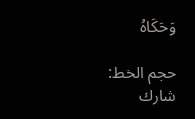وَحَكَاهُ

حجم الخط:
شارك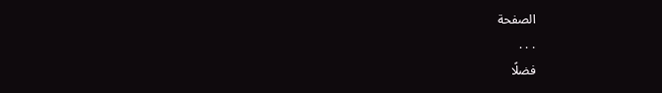الصفحة
. . .
فضلًا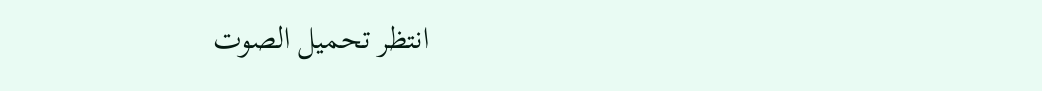انتظر تحميل الصوت